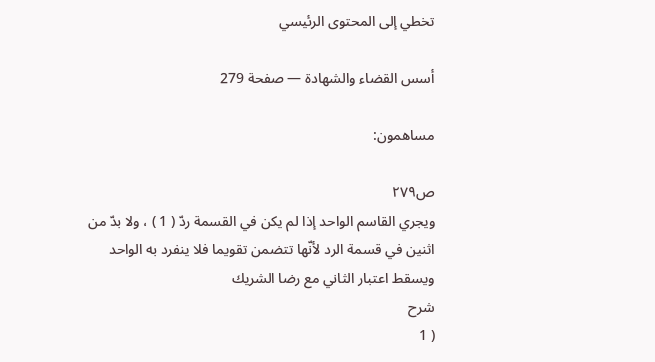تخطي إلى المحتوى الرئيسي

أسس القضاء والشهادة — صفحة 279

مساهمون:

ص٢٧٩
ويجري القاسم الواحد إذا لم يكن في القسمة ردّ ( 1 ) ، ولا بدّ من اثنين في قسمة الرد لأنّها تتضمن تقويما فلا ينفرد به الواحد ويسقط اعتبار الثاني مع رضا الشريك
شرح
( 1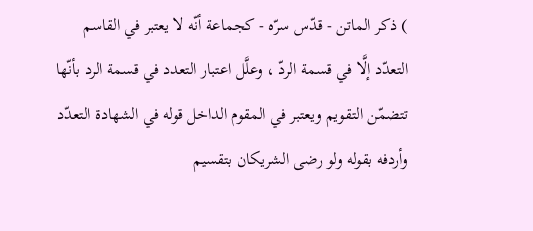) ذكر الماتن - قدّس سرّه - كجماعة أنّه لا يعتبر في القاسم التعدّد إلَّا في قسمة الردّ ، وعلَّل اعتبار التعدد في قسمة الرد بأنّها تتضمّن التقويم ويعتبر في المقوم الداخل قوله في الشهادة التعدّد وأردفه بقوله ولو رضى الشريكان بتقسيم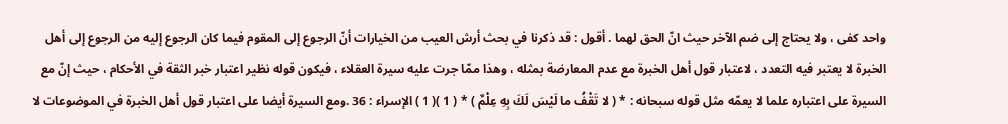واحد كفى ، ولا يحتاج إلى ضم الآخر حيث انّ الحق لهما . أقول : قد ذكرنا في بحث أرش العيب من الخيارات أنّ الرجوع إلى المقوم فيما كان الرجوع إليه من الرجوع إلى أهل الخبرة لا يعتبر فيه التعدد ، لاعتبار قول أهل الخبرة مع عدم المعارضة بمثله ، وهذا ممّا جرت عليه سيرة العقلاء ، فيكون قوله نظير اعتبار خبر الثقة في الأحكام ، حيث إنّ مع السيرة على اعتباره علما لا يعمّه مثل قوله سبحانه : * ( لا تَقْفُ ما لَيْسَ لَكَ بِهِ عِلْمٌ ) * ( 1 )( 1 ) الإسراء : 36 .ومع السيرة أيضا على اعتبار قول أهل الخبرة في الموضوعات لا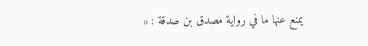يمنع عنها ما في رواية مصدق بن صدقة : «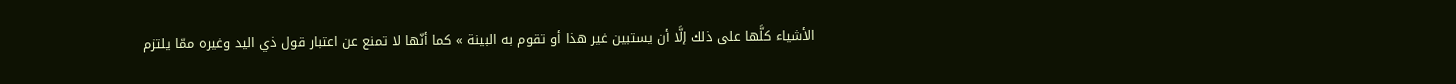الأشياء كلَّها على ذلك إلَّا أن يستبين غير هذا أو تقوم به البينة » كما أنّها لا تمنع عن اعتبار قول ذي اليد وغيره ممّا يلتزم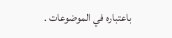باعتباره في الموضوعات .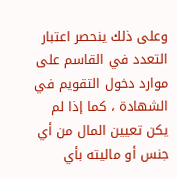وعلى ذلك ينحصر اعتبار التعدد في القاسم على موارد دخول التقويم في الشهادة ، كما إذا لم يكن تعيين المال من أي جنس أو ماليته بأي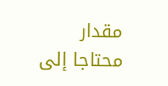مقدار محتاجا إلى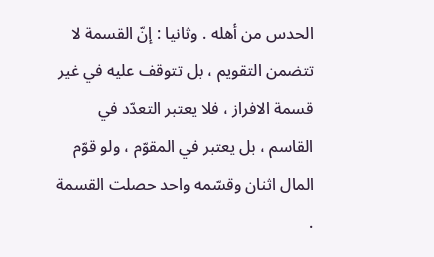الحدس من أهله . وثانيا : إنّ القسمة لا تتضمن التقويم ، بل تتوقف عليه في غير قسمة الافراز ، فلا يعتبر التعدّد في القاسم ، بل يعتبر في المقوّم ، ولو قوّم المال اثنان وقسّمه واحد حصلت القسمة .